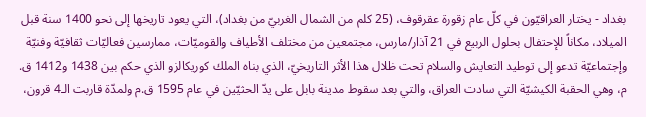بغداد - يختار العراقيّون في كلّ عام زقورة عقرقوف، (25 كلم من الشمال الغربيّ من بغداد)، التي يعود تاريخها إلى نحو 1400 سنة قبل الميلاد، مكاناً للإحتفال بحلول الربيع في 21 آذار/مارس، مجتمعين من مختلف الأطياف والقوميّات، ممارسين فعاليّات ثقافيّة وفنيّة وإجتماعيّة تدعو إلى توطيد التعايش والسلام تحت ظلال هذا الأثر التاريخيّ، الذي بناه الملك كوريكالزو الذي حكم بين 1438 و1412 ق. م، وهي الحقبة الكيشيّة التي سادت العراق، والتي بعد سقوط مدينة بابل على يدّ الحثيّين في عام 1595 ق.م ولمدّة قاربت الـ4 قرون،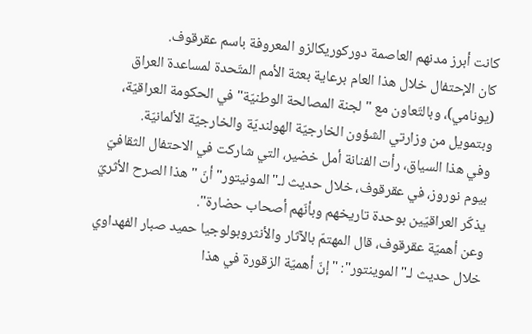كانت أبرز مدنهم العاصمة دوركوريكالزو المعروفة باسم عقرقوف.
كان الإحتفال خلال هذا العام برعاية بعثة الأمم المتّحدة لمساعدة العراق (يونامي)، وبالتّعاون مع "لجنة المصالحة الوطنيّة" في الحكومة العراقيّة، وبتمويل من وزارتي الشؤون الخارجيّة الهولنديّة والخارجيّة الألمانيّة.
وفي هذا السياق، رأت الفنانة أمل خضير، التي شاركت في الاحتفال الثقافيّ بيوم نوروز، في عقرقوف، خلال حديث لـ"المونيتور" أنّ "هذا الصرح الأثريّ يذكّر العراقيّين بوحدة تاريخهم وبأنّهم أصحاب حضارة".
وعن أهميّة عقرقوف، قال المهتمّ بالآثار والأنثروبولوجيا حميد صبار الفهداوي خلال حديث لـ"الموينتور": "إنّ أهميّة الزقورة في هذا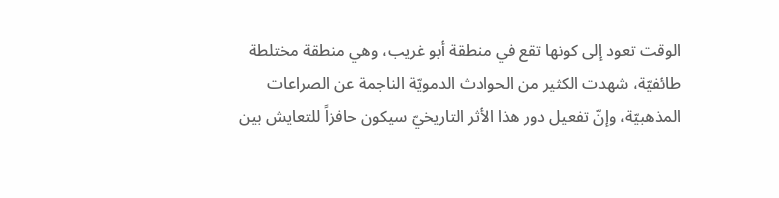الوقت تعود إلى كونها تقع في منطقة أبو غريب، وهي منطقة مختلطة طائفيّة، شهدت الكثير من الحوادث الدمويّة الناجمة عن الصراعات المذهبيّة، وإنّ تفعيل دور هذا الأثر التاريخيّ سيكون حافزاً للتعايش بين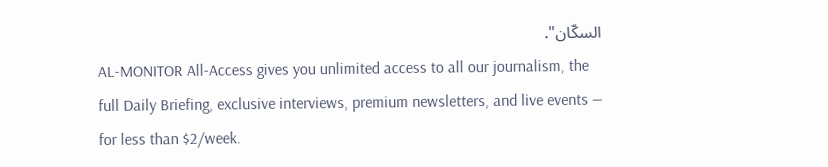السكّان".
AL-MONITOR All-Access gives you unlimited access to all our journalism, the full Daily Briefing, exclusive interviews, premium newsletters, and live events — for less than $2/week.